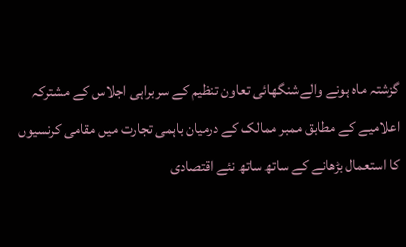گزشتہ ماہ ہونے والےشنگھائی تعاون تنظیم کے سربراہی اجلاس کے مشترکہ اعلامیے کے مطابق ممبر ممالک کے درمیان باہمی تجارت میں مقامی کرنسیوں کا استعمال بڑھانے کے ساتھ ساتھ نئے اقتصادی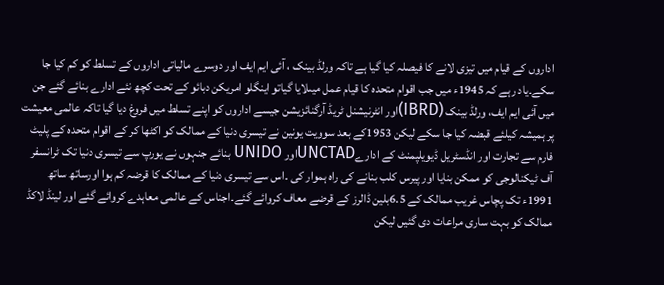اداروں کے قیام میں تیزی لانے کا فیصلہ کیا گیا ہے تاکہ ورلڈ بینک ، آئی ایم ایف اور دوسرے مالیاتی اداروں کے تسلط کو کم کیا جا سکے۔یاد رہے کہ 1945ء میں جب اقوام متحدہ کا قیام عمل میںلایا گیاتو اینگلو امریکن دبائو کے تحت کچھ نئے ادارے بنائے گئے جن میں آئی ایم ایف، ورلڈ بینک (IBRD)اور انٹرنیشنل ٹریڈ آرگنائزیشن جیسے اداروں کو اپنے تسلط میں فروغ دیا گیا تاکہ عالمی معیشت پر ہمیشہ کیلئے قبضہ کیا جا سکے لیکن 1953کے بعد سوویت یونین نے تیسری دنیا کے ممالک کو اکٹھا کر کے اقوام متحدہ کے پلیٹ فارم سے تجارت اور انڈسٹریل ڈیویلپمنٹ کے ادارےUNCTADاور UNIDO بنائے جنہوں نے یورپ سے تیسری دنیا تک ٹرانسفر آف ٹیکنالوجی کو ممکن بنایا اور پیرس کلب بنانے کی راہ ہموار کی ۔اس سے تیسری دنیا کے ممالک کا قرضہ کم ہوا اورساتھ ساتھ 1991ء تک پچاس غریب ممالک کے 6.5بلین ڈالرز کے قرضے معاف کروائے گئے۔اجناس کے عالمی معاہدے کروائے گئے اور لینڈ لاکڈ ممالک کو بہت ساری مراعات دی گئیں لیکن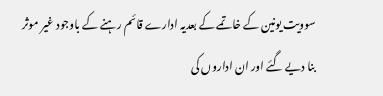سوویت یونین کے خاتمے کے بعدیہ ادارے قائم رہنے کے باوجود غیر موثر بنا دیے گئے اور ان اداروں کی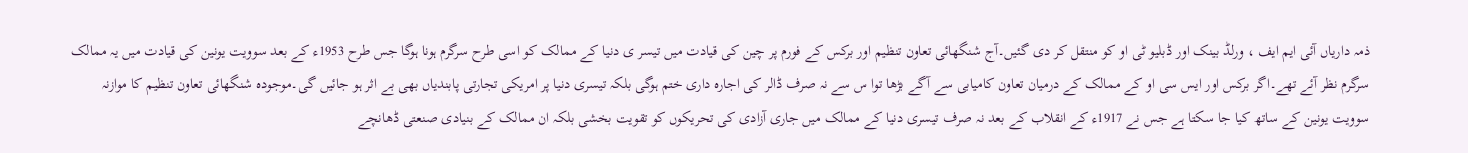ذمہ داریاں آئی ایم ایف ، ورلڈ بینک اور ڈبلیو ٹی او کو منتقل کر دی گئیں۔آج شنگھائی تعاون تنظیم اور برکس کے فورم پر چین کی قیادت میں تیسر ی دنیا کے ممالک کو اسی طرح سرگرم ہونا ہوگا جس طرح 1953ء کے بعد سوویت یونین کی قیادت میں یہ ممالک سرگرم نظر آئے تھے۔اگر برکس اور ایس سی او کے ممالک کے درمیان تعاون کامیابی سے آگے بڑھا توا س سے نہ صرف ڈالر کی اجارہ داری ختم ہوگی بلکہ تیسری دنیا پر امریکی تجارتی پابندیاں بھی بے اثر ہو جائیں گی۔موجودہ شنگھائی تعاون تنظیم کا موازنہ سوویت یونین کے ساتھ کیا جا سکتا ہے جس نے 1917ء کے انقلاب کے بعد نہ صرف تیسری دنیا کے ممالک میں جاری آزادی کی تحریکوں کو تقویت بخشی بلکہ ان ممالک کے بنیادی صنعتی ڈھانچے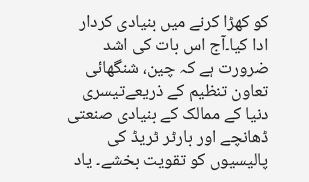کو کھڑا کرنے میں بنیادی کردار ادا کیا۔آج اس بات کی اشد ضرورت ہے کہ چین، شنگھائی تعاون تنظیم کے ذریعےتیسری دنیا کے ممالک کے بنیادی صنعتی ڈھانچے اور بارٹر ٹریڈ کی پالیسیوں کو تقویت بخشے۔ یاد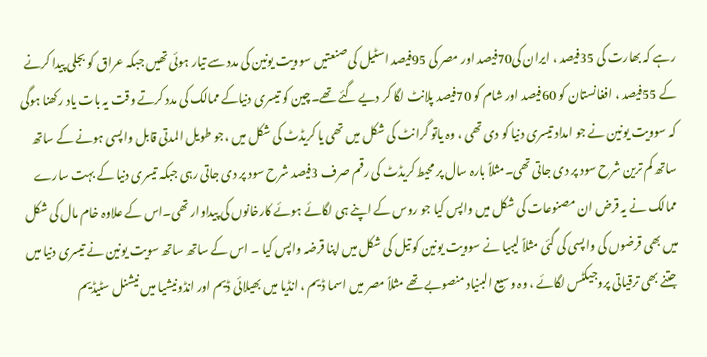رہے کہ بھارت کی 35فیصد ، ایران کی70فیصد اور مصر کی 95فیصد اسٹیل کی صنعتیں سوویت یونین کی مدد سے تیار ہوئی تھیں جبکہ عراق کو بجلی پیدا کرنے کے 55فیصد ، افغانستان کو 60فیصد اور شام کو 70فیصد پلانٹ لگا کر دیے گئے تھے۔چین کو تیسری دنیاکے ممالک کی مدد کرتے وقت یہ بات یاد رکھنا ہوگی کہ سوویت یونین نے جو امداد تیسری دنیا کو دی تھی ، وہ یاتو گرانٹ کی شکل میں تھی یا کریڈٹ کی شکل میں ،جو طویل المدتی قابل واپسی ہونے کے ساتھ ساتھ کم ترین شرح سود پر دی جاتی تھی۔مثلاً بارہ سال پر محیط کریڈٹ کی رقم صرف 3فیصد شرح سود پر دی جاتی رہی جبکہ تیسری دنیا کے بہت سارے ممالک نے یہ قرض ان مصنوعات کی شکل میں واپس کیا جو روس کے اپنے ہی لگائے ہوئے کارخانوں کی پیداوار تھی۔اس کے علاوہ خام مال کی شکل میں بھی قرضوں کی واپسی کی گئی مثلاً لیبیا نے سوویت یونین کو تیل کی شکل میں اپنا قرضہ واپس کیا ۔ اس کے ساتھ ساتھ سویت یونین نے تیسری دنیا میں جتنے بھی ترقیاتی پروجیکٹس لگائے ، وہ وسیع البنیاد منصوبے تھے مثلاً مصر میں اسما ڈیم ، انڈیا میں بھیلائی ڈیم اور انڈونیشیا میں نیشنل سٹیڈیم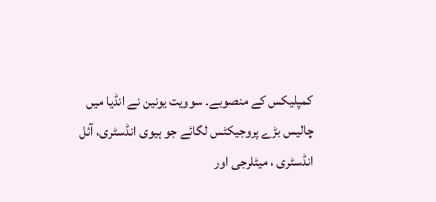کمپلیکس کے منصوبے۔ سوویت یونین نے انڈیا میں چالیس بڑے پروجیکٹس لگائے جو ہیوی انڈسٹری، آئل انڈسٹری ، میٹلرجی اور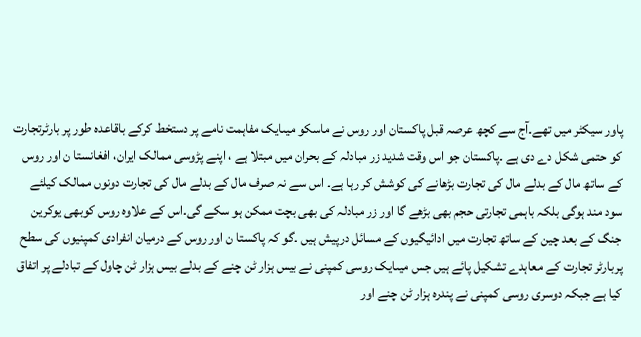پاور سیکٹر میں تھے۔آج سے کچھ عرصہ قبل پاکستان اور روس نے ماسکو میںایک مفاہمت نامے پر دستخط کرکے باقاعدہ طور پر بارٹرتجارت کو حتمی شکل دے دی ہے ۔پاکستان جو اس وقت شدید زر مبادلہ کے بحران میں مبتلا ہے ، اپنے پڑوسی ممالک ایران، افغانستا ن اور روس کے ساتھ مال کے بدلے مال کی تجارت بڑھانے کی کوشش کر رہا ہے۔ اس سے نہ صرف مال کے بدلے مال کی تجارت دونوں ممالک کیلئے سود مند ہوگی بلکہ باہمی تجارتی حجم بھی بڑھے گا اور زر مبادلہ کی بھی بچت ممکن ہو سکے گی۔اس کے علاوہ روس کوبھی یوکرین جنگ کے بعد چین کے ساتھ تجارت میں ادائیگیوں کے مسائل درپیش ہیں ۔گو کہ پاکستا ن اور روس کے درمیان انفرادی کمپنیوں کی سطح پربارٹر تجارت کے معاہدے تشکیل پائے ہیں جس میںایک روسی کمپنی نے بیس ہزار ٹن چنے کے بدلے بیس ہزار ٹن چاول کے تبادلے پر اتفاق کیا ہے جبکہ دوسری روسی کمپنی نے پندرہ ہزار ٹن چنے اور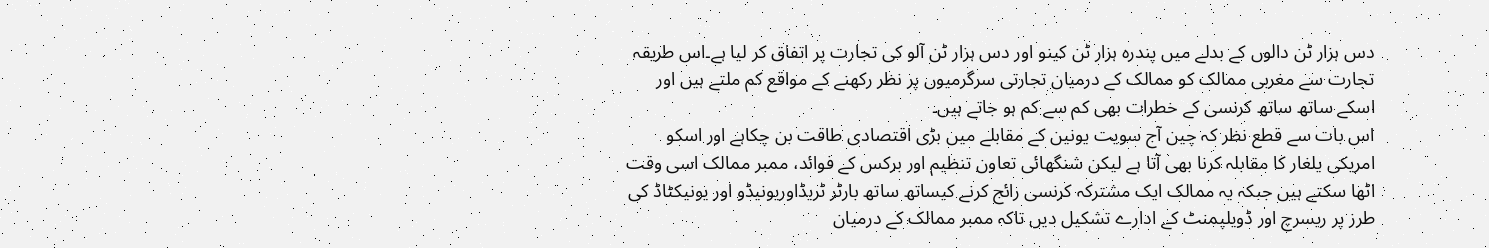دس ہزار ٹن دالوں کے بدلے میں پندرہ ہزار ٹن کینو اور دس ہزار ٹن آلو کی تجارت پر اتفاق کر لیا ہے۔اس طریقہ تجارت سے مغربی ممالک کو ممالک کے درمیان تجارتی سرگرمیوں پر نظر رکھنے کے مواقع کم ملتے ہیں اور اسکے ساتھ ساتھ کرنسی کے خطرات بھی کم سے کم ہو جاتے ہیں۔
اس بات سے قطع نظر کہ چین آج سویت یونین کے مقابلے میں بڑی اقتصادی طاقت بن چکاہے اور اسکو امریکی یلغار کا مقابلہ کرنا بھی آتا ہے لیکن شنگھائی تعاون تنظیم اور برکس کے فوائد، ممبر ممالک اسی وقت اٹھا سکتے ہیں جبکہ یہ ممالک ایک مشترکہ کرنسی رائج کرنے کیساتھ ساتھ بارٹر ٹریڈاوریونیڈو اور یونیکٹاڈ کی طرز پر ریسرچ اور ڈویلپمنٹ کے ادارے تشکیل دیں تاکہ ممبر ممالک کے درمیان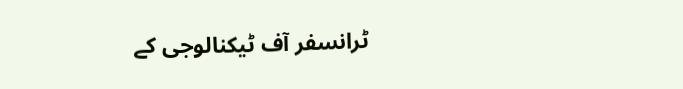ٹرانسفر آف ٹیکنالوجی کے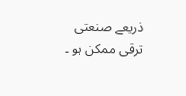ذریعے صنعتی ترقی ممکن ہو ۔